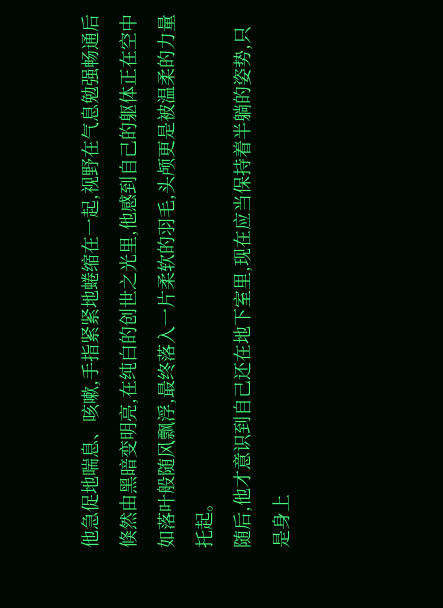他急促地喘息、咳嗽,手指紧紧地蜷缩在一起,视野在气息勉强畅通后倏然由黑暗变明亮,在纯白的创世之光里,他感到自己的躯体正在空中如落叶般随风飘浮,最终落入一片柔软的羽毛,头颅更是被温柔的力量托起。
随后,他才意识到自己还在地下室里,现在应当保持着半躺的姿势,只是身上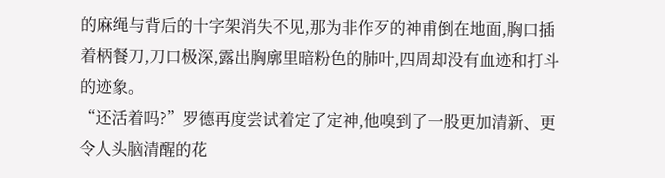的麻绳与背后的十字架消失不见,那为非作歹的神甫倒在地面,胸口插着柄餐刀,刀口极深,露出胸廓里暗粉色的肺叶,四周却没有血迹和打斗的迹象。
“还活着吗?”罗德再度尝试着定了定神,他嗅到了一股更加清新、更令人头脑清醒的花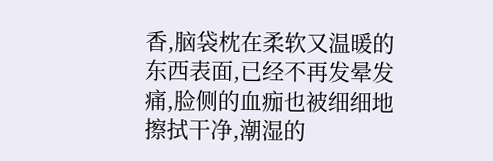香,脑袋枕在柔软又温暖的东西表面,已经不再发晕发痛,脸侧的血痂也被细细地擦拭干净,潮湿的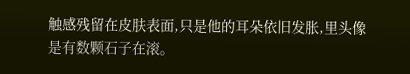触感残留在皮肤表面,只是他的耳朵依旧发胀,里头像是有数颗石子在滚。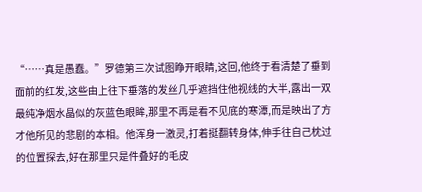“……真是愚蠢。”罗德第三次试图睁开眼睛,这回,他终于看清楚了垂到面前的红发,这些由上往下垂落的发丝几乎遮挡住他视线的大半,露出一双最纯净烟水晶似的灰蓝色眼眸,那里不再是看不见底的寒潭,而是映出了方才他所见的悲剧的本相。他浑身一激灵,打着挺翻转身体,伸手往自己枕过的位置探去,好在那里只是件叠好的毛皮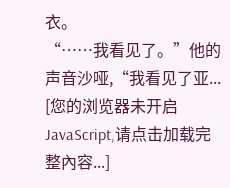衣。
“……我看见了。”他的声音沙哑,“我看见了亚...
[您的浏览器未开启 JavaScript,请点击加载完整內容...]